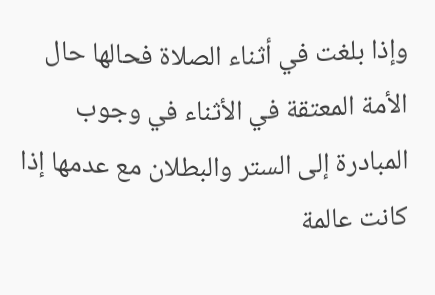وإذا بلغت في أثناء الصلاة فحالها حال الأمة المعتقة في الأثناء في وجوب المبادرة إلى الستر والبطلان مع عدمها إذا كانت عالمة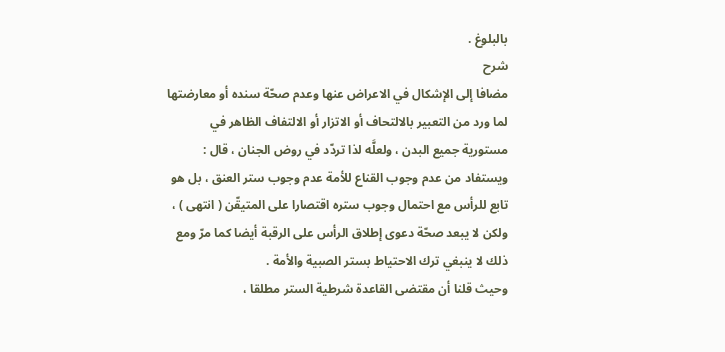بالبلوغ .
شرح
مضافا إلى الإشكال في الاعراض عنها وعدم صحّة سنده أو معارضتها لما ورد من التعبير بالالتحاف أو الاتزار أو الالتفاف الظاهر في مستورية جميع البدن ، ولعلَّه لذا تردّد في روض الجنان ، قال : ويستفاد من عدم وجوب القناع للأمة عدم وجوب ستر العنق ، بل هو تابع للرأس مع احتمال وجوب ستره اقتصارا على المتيقّن ( انتهى ) ، ولكن لا يبعد صحّة دعوى إطلاق الرأس على الرقبة أيضا كما مرّ ومع ذلك لا ينبغي ترك الاحتياط بستر الصبية والأمة .
وحيث قلنا أن مقتضى القاعدة شرطية الستر مطلقا ،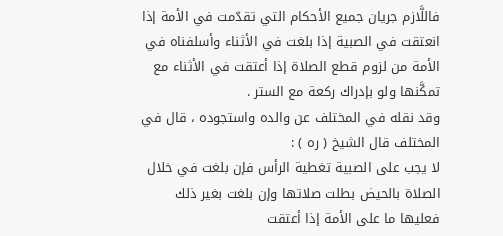فاللَّازم جريان جميع الأحكام التي تقدّمت في الأمة إذا انعتقت في الصبية إذا بلغت في الأثناء وأسلفناه في الأمة من لزوم قطع الصلاة إذا أعتقت في الأثناء مع تمكَّنها ولو بإدراك ركعة مع الستر .
وقد نقله في المختلف عن والده واستجوده ، قال في المختلف قال الشيخ ( ره ) :
لا يجب على الصبية تغطية الرأس فإن بلغت في خلال الصلاة بالحيض بطلت صلاتها وإن بلغت بغير ذلك فعليها ما على الأمة إذا أعتقت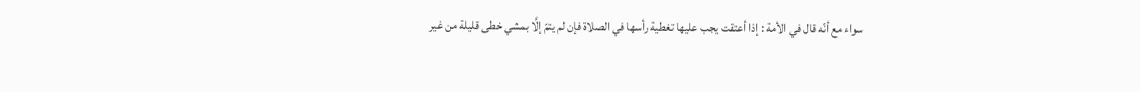سواء مع أنّه قال في الأمة : إذا أعتقت يجب عليها تغطية رأسها في الصلاة فإن لم يتمّ إلَّا بمشي خطى قليلة من غير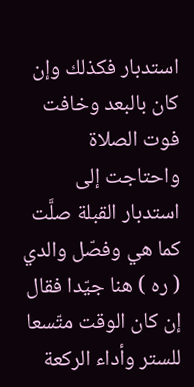استدبار فكذلك وإن كان بالبعد وخافت فوت الصلاة واحتاجت إلى استدبار القبلة صلَّت كما هي وفصّل والدي ( ره ) هنا جيّدا فقال إن كان الوقت متّسعا للستر وأداء الركعة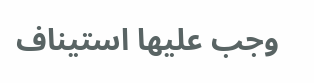وجب عليها استيناف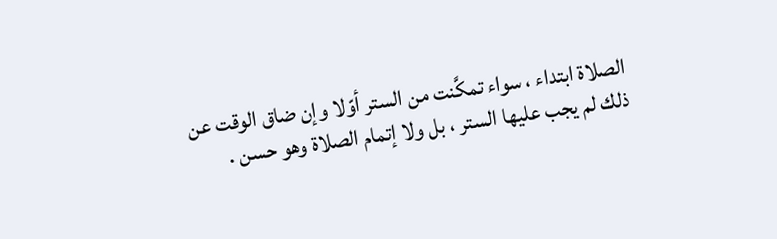الصلاة ابتداء ، سواء تمكَّنت من الستر أوّلا وإن ضاق الوقت عن ذلك لم يجب عليها الستر ، بل ولا إتمام الصلاة وهو حسن .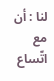لنا : أن مع اتّساع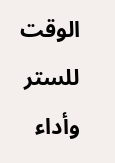الوقت للستر وأداء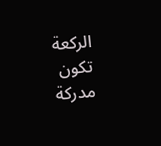الركعة تكون مدركة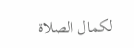لكمال الصلاة